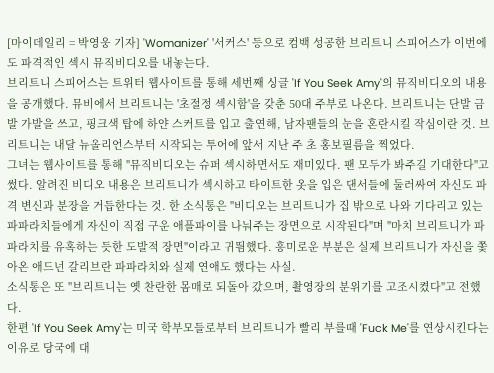[마이데일리 = 박영웅 기자] 'Womanizer' '서커스' 등으로 컴백 성공한 브리트니 스피어스가 이번에도 파격적인 섹시 뮤직비디오를 내놓는다.
브리트니 스피어스는 트위터 웹사이트를 통해 세번째 싱글 'If You Seek Amy'의 뮤직비디오의 내용을 공개했다. 뮤비에서 브리트니는 '초절정 섹시함'을 갖춘 50대 주부로 나온다. 브리트니는 단발 금발 가발을 쓰고, 핑크색 탑에 하얀 스커트를 입고 출연해, 남자팬들의 눈을 혼란시킬 작심이란 것. 브리트니는 내달 뉴올리언스부터 시작되는 투어에 앞서 지난 주 초 홍보필름을 찍었다.
그녀는 웹사이트를 통해 "뮤직비디오는 슈퍼 섹시하면서도 재미있다. 팬 모두가 봐주길 기대한다"고 썼다. 알려진 비디오 내용은 브리트니가 섹시하고 타이트한 옷을 입은 댄서들에 둘러싸여 자신도 파격 변신과 분장을 거듭한다는 것. 한 소식통은 "비디오는 브리트니가 집 밖으로 나와 기다리고 있는 파파라치들에게 자신이 직접 구운 애플파이를 나눠주는 장면으로 시작된다"며 "마치 브리트니가 파파라치를 유혹하는 듯한 도발적 장면"이라고 귀띔했다. 흥미로운 부분은 실제 브리트니가 자신을 쫓아온 애드넌 갈리브란 파파라치와 실제 연애도 했다는 사실.
소식통은 또 "브리트니는 옛 찬란한 몸매로 되돌아 갔으며, 촬영장의 분위기를 고조시켰다"고 전했다.
한편 'If You Seek Amy'는 미국 학부모들로부터 브리트니가 빨리 부를때 'Fuck Me'를 연상시킨다는 이유로 당국에 대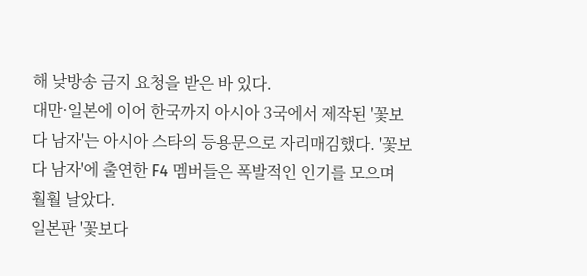해 낮방송 금지 요청을 받은 바 있다.
대만·일본에 이어 한국까지 아시아 3국에서 제작된 '꽃보다 남자'는 아시아 스타의 등용문으로 자리매김했다. '꽃보다 남자'에 출연한 F4 멤버들은 폭발적인 인기를 모으며 훨훨 날았다.
일본판 '꽃보다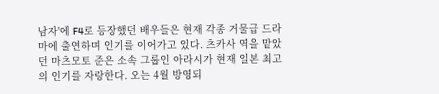남자'에 F4로 등장했던 배우들은 현재 각종 거물급 드라마에 출연하며 인기를 이어가고 있다. 츠카사 역을 맡았던 마츠모토 준은 소속 그룹인 아라시가 현재 일본 최고의 인기를 자랑한다. 오는 4월 방영되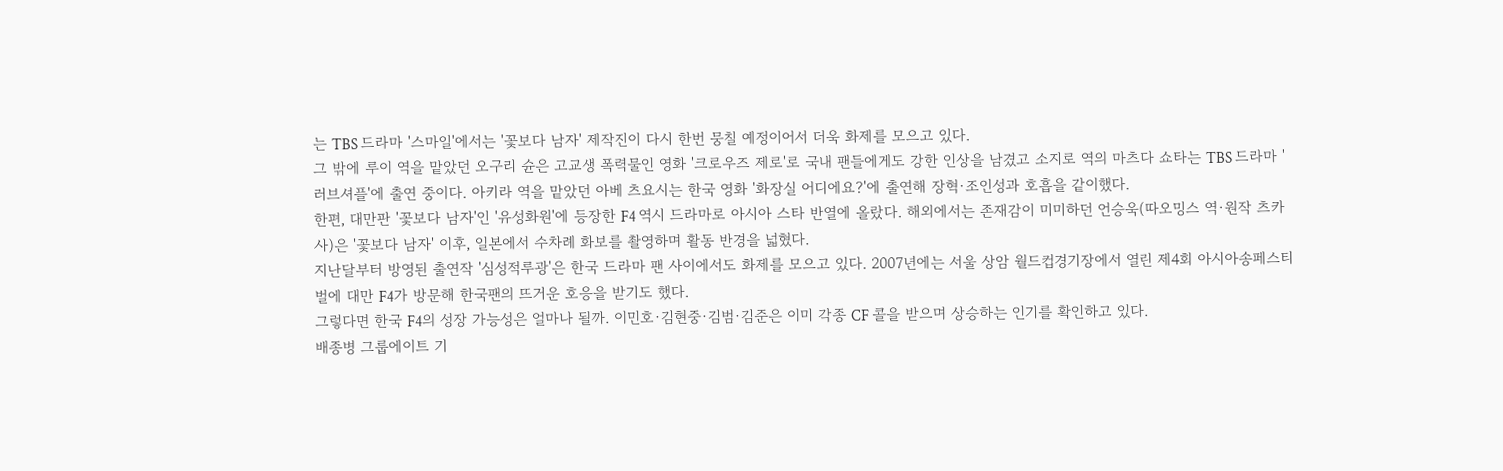는 TBS 드라마 '스마일'에서는 '꽃보다 남자' 제작진이 다시 한번 뭉칠 예정이어서 더욱 화제를 모으고 있다.
그 밖에 루이 역을 맡았던 오구리 슌은 고교생 폭력물인 영화 '크로우즈 제로'로 국내 팬들에게도 강한 인상을 남겼고 소지로 역의 마츠다 쇼타는 TBS 드라마 '러브셔플'에 출연 중이다. 아키라 역을 맡았던 아베 츠요시는 한국 영화 '화장실 어디에요?'에 출연해 장혁·조인성과 호흡을 같이했다.
한편, 대만판 '꽃보다 남자'인 '유성화원'에 등장한 F4 역시 드라마로 아시아 스타 반열에 올랐다. 해외에서는 존재감이 미미하던 언승욱(따오밍스 역·원작 츠카사)은 '꽃보다 남자' 이후, 일본에서 수차례 화보를 촬영하며 활동 반경을 넓혔다.
지난달부터 방영된 출연작 '심성적루광'은 한국 드라마 팬 사이에서도 화제를 모으고 있다. 2007년에는 서울 상암 월드컵경기장에서 열린 제4회 아시아송페스티벌에 대만 F4가 방문해 한국팬의 뜨거운 호응을 받기도 했다.
그렇다면 한국 F4의 성장 가능성은 얼마나 될까. 이민호·김현중·김범·김준은 이미 각종 CF 콜을 받으며 상승하는 인기를 확인하고 있다.
배종병 그룹에이트 기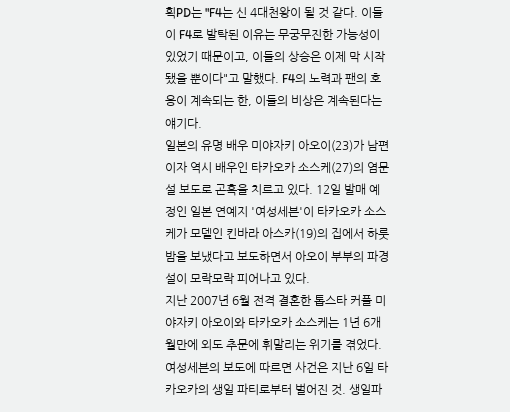획PD는 "F4는 신 4대천왕이 될 것 같다. 이들이 F4로 발탁된 이유는 무궁무진한 가능성이 있었기 때문이고, 이들의 상승은 이제 막 시작됐을 뿐이다"고 말했다. F4의 노력과 팬의 호응이 계속되는 한, 이들의 비상은 계속된다는 얘기다.
일본의 유명 배우 미야자키 아오이(23)가 남편이자 역시 배우인 타카오카 소스케(27)의 염문설 보도로 곤혹을 치르고 있다. 12일 발매 예정인 일본 연예지 '여성세븐'이 타카오카 소스케가 모델인 킨바라 아스카(19)의 집에서 하룻밤을 보냈다고 보도하면서 아오이 부부의 파경설이 모락모락 피어나고 있다.
지난 2007년 6월 전격 결혼한 톱스타 커플 미야자키 아오이와 타카오카 소스케는 1년 6개월만에 외도 추문에 휘말리는 위기를 겪었다. 여성세븐의 보도에 따르면 사건은 지난 6일 타카오카의 생일 파티로부터 벌어진 것. 생일파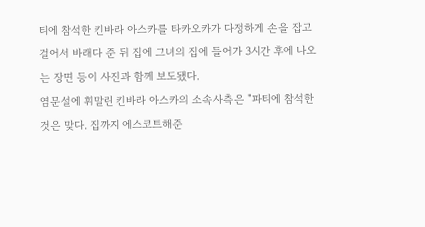티에 참석한 킨바라 아스카를 타카오카가 다정하게 손을 잡고 걸어서 바래다 준 뒤 집에 그녀의 집에 들어가 3시간 후에 나오는 장면 등이 사진과 함께 보도됐다.
염문설에 휘말린 킨바라 아스카의 소속사측은 "파티에 참석한 것은 맞다. 집까지 에스코트해준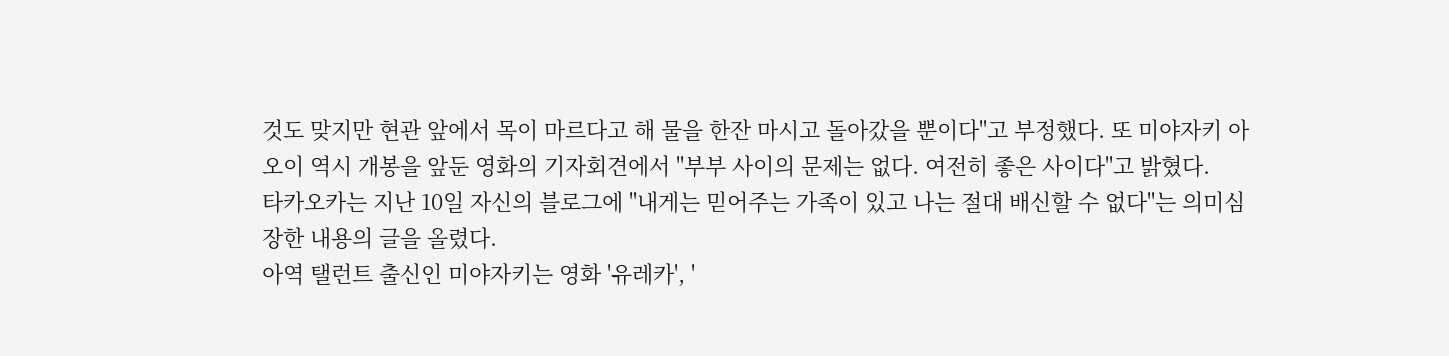것도 맞지만 현관 앞에서 목이 마르다고 해 물을 한잔 마시고 돌아갔을 뿐이다"고 부정했다. 또 미야자키 아오이 역시 개봉을 앞둔 영화의 기자회견에서 "부부 사이의 문제는 없다. 여전히 좋은 사이다"고 밝혔다.
타카오카는 지난 10일 자신의 블로그에 "내게는 믿어주는 가족이 있고 나는 절대 배신할 수 없다"는 의미심장한 내용의 글을 올렸다.
아역 탤런트 출신인 미야자키는 영화 '유레카', '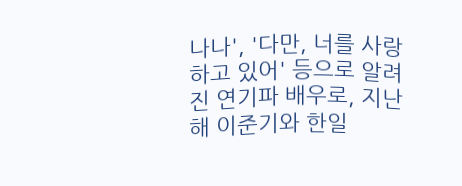나나', '다만, 너를 사랑하고 있어' 등으로 알려진 연기파 배우로, 지난해 이준기와 한일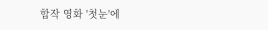합작 영화 '첫눈'에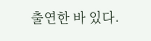출연한 바 있다.